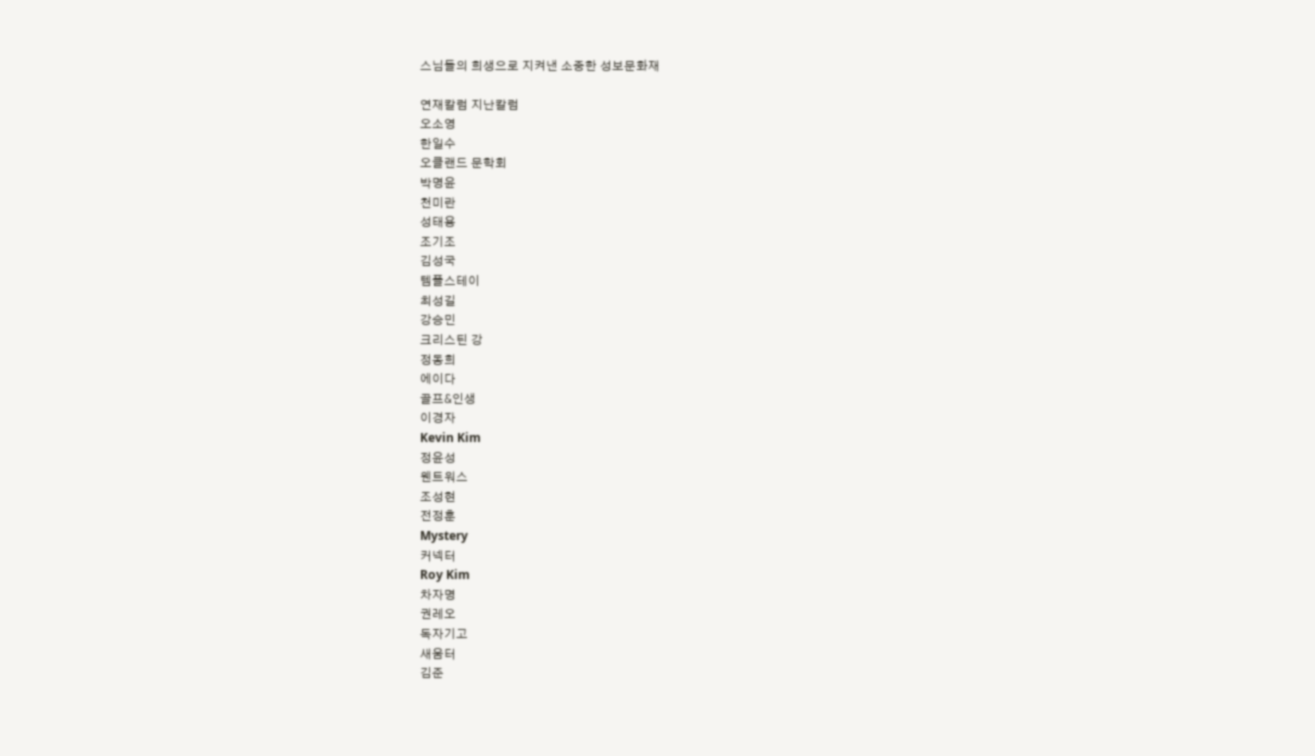스님들의 희생으로 지켜낸 소중한 성보문화재

연재칼럼 지난칼럼
오소영
한일수
오클랜드 문학회
박명윤
천미란
성태용
조기조
김성국
템플스테이
최성길
강승민
크리스틴 강
정동희
에이다
골프&인생
이경자
Kevin Kim
정윤성
웬트워스
조성현
전정훈
Mystery
커넥터
Roy Kim
차자명
권레오
독자기고
새움터
김준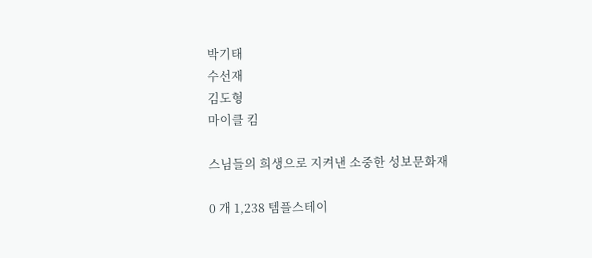박기태
수선재
김도형
마이클 킴

스님들의 희생으로 지켜낸 소중한 성보문화재

0 개 1,238 템플스테이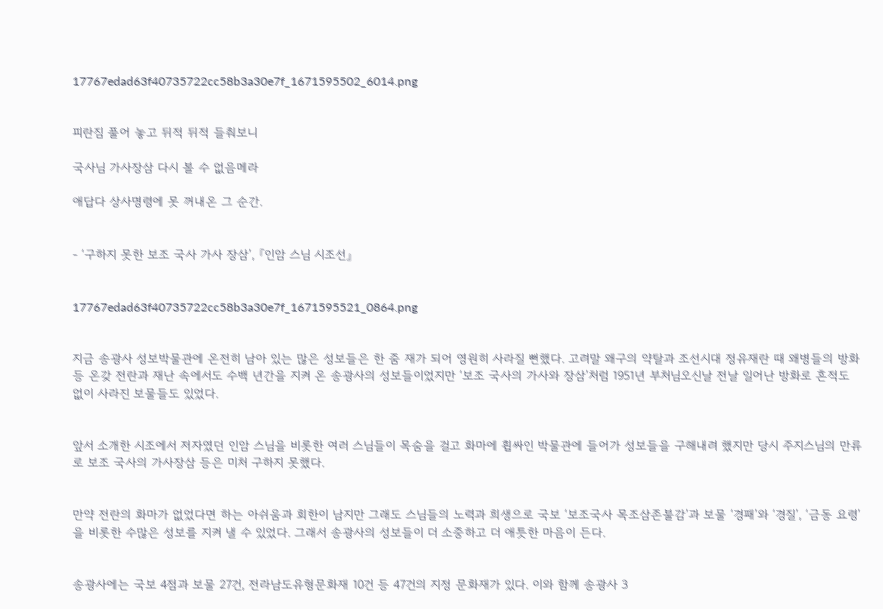17767edad63f40735722cc58b3a30e7f_1671595502_6014.png


피란짐 풀어 놓고 뒤적 뒤적 들춰보니

국사님 가사장삼 다시 볼 수 없음메라

애답다 상사명령에 못 꺼내온 그 순간.


- ‘구하지 못한 보조 국사 가사 장삼’, 『인암 스님 시조선』


17767edad63f40735722cc58b3a30e7f_1671595521_0864.png


지금 송광사 성보박물관에 온전히 남아 있는 많은 성보들은 한 줌 재가 되어 영원히 사라질 뻔했다. 고려말 왜구의 약탈과 조선시대 정유재란 때 왜병들의 방화 등 온갖 전란과 재난 속에서도 수백 년간을 지켜 온 송광사의 성보들이었지만 ‘보조 국사의 가사와 장삼’처럼 1951년 부처님오신날 전날 일어난 방화로 흔적도 없이 사라진 보물들도 있었다.


앞서 소개한 시조에서 저자였던 인암 스님을 비롯한 여러 스님들이 목숨을 걸고 화마에 휩싸인 박물관에 들어가 성보들을 구해내려 했지만 당시 주지스님의 만류로 보조 국사의 가사장삼 등은 미처 구하지 못했다.


만약 전란의 화마가 없었다면 하는 아쉬움과 회한이 남지만 그래도 스님들의 노력과 희생으로 국보 ‘보조국사 목조삼존불감’과 보물 ‘경패’와 ‘경질’, ‘금동 요령’을 비롯한 수많은 성보를 지켜 낼 수 있었다. 그래서 송광사의 성보들이 더 소중하고 더 애틋한 마음이 든다.


송광사에는 국보 4점과 보물 27건, 전라남도유형문화재 10건 등 47건의 지정 문화재가 있다. 이와 함께 송광사 3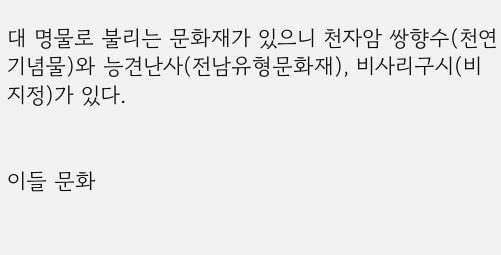대 명물로 불리는 문화재가 있으니 천자암 쌍향수(천연기념물)와 능견난사(전남유형문화재), 비사리구시(비지정)가 있다.


이들 문화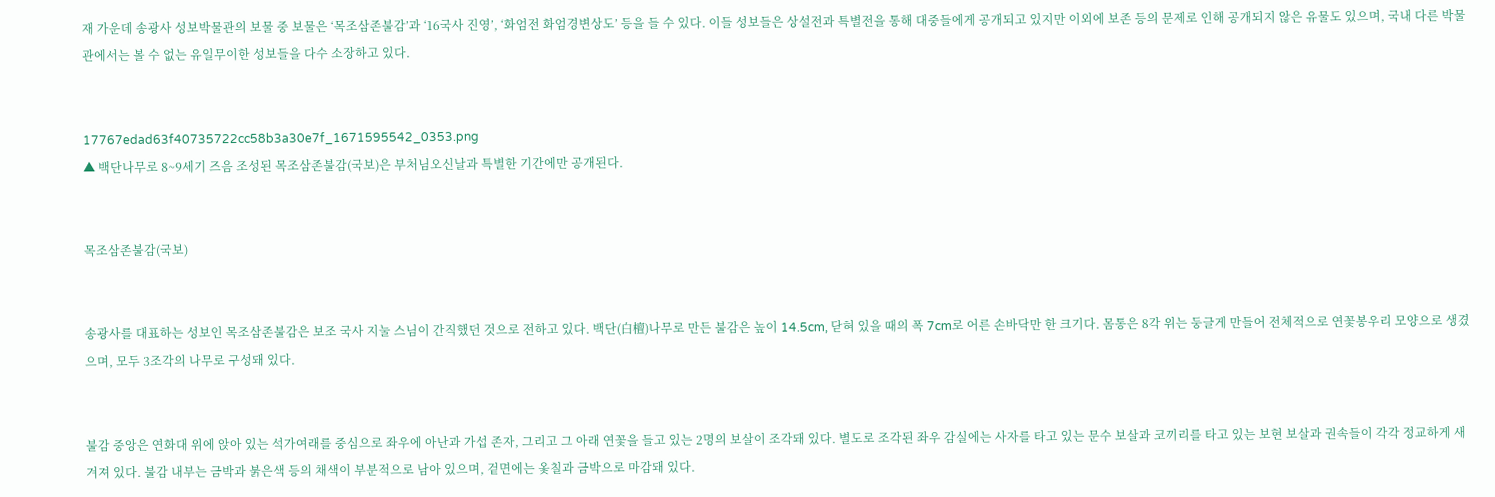재 가운데 송광사 성보박물관의 보물 중 보물은 ‘목조삼존불감’과 ‘16국사 진영’, ‘화엄전 화엄경변상도’ 등을 들 수 있다. 이들 성보들은 상설전과 특별전을 통해 대중들에게 공개되고 있지만 이외에 보존 등의 문제로 인해 공개되지 않은 유물도 있으며, 국내 다른 박물관에서는 볼 수 없는 유일무이한 성보들을 다수 소장하고 있다.


17767edad63f40735722cc58b3a30e7f_1671595542_0353.png
▲ 백단나무로 8~9세기 즈음 조성된 목조삼존불감(국보)은 부처님오신날과 특별한 기간에만 공개된다.


목조삼존불감(국보)


송광사를 대표하는 성보인 목조삼존불감은 보조 국사 지눌 스님이 간직했던 것으로 전하고 있다. 백단(白檀)나무로 만든 불감은 높이 14.5cm, 닫혀 있을 때의 폭 7cm로 어른 손바닥만 한 크기다. 몸통은 8각 위는 둥글게 만들어 전체적으로 연꽃봉우리 모양으로 생겼으며, 모두 3조각의 나무로 구성돼 있다.


불감 중앙은 연화대 위에 앉아 있는 석가여래를 중심으로 좌우에 아난과 가섭 존자, 그리고 그 아래 연꽃을 들고 있는 2명의 보살이 조각돼 있다. 별도로 조각된 좌우 감실에는 사자를 타고 있는 문수 보살과 코끼리를 타고 있는 보현 보살과 권속들이 각각 정교하게 새겨져 있다. 불감 내부는 금박과 붉은색 등의 채색이 부분적으로 남아 있으며, 겉면에는 옻칠과 금박으로 마감돼 있다.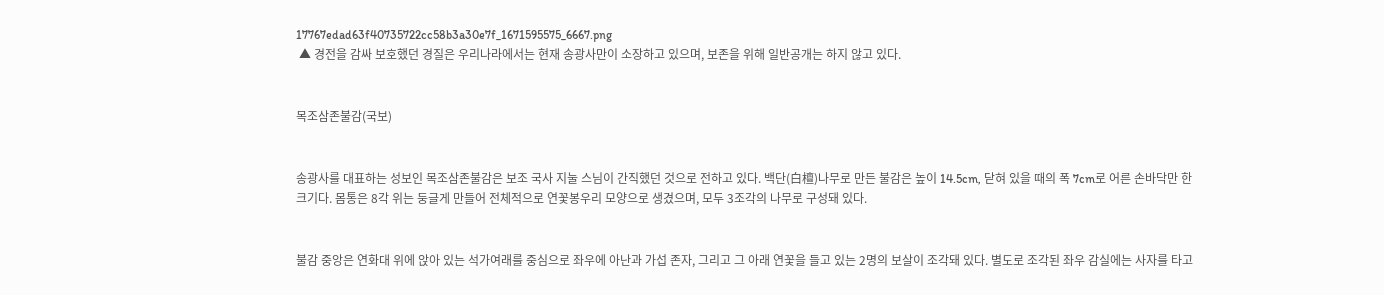17767edad63f40735722cc58b3a30e7f_1671595575_6667.png
 ▲ 경전을 감싸 보호했던 경질은 우리나라에서는 현재 송광사만이 소장하고 있으며, 보존을 위해 일반공개는 하지 않고 있다.


목조삼존불감(국보)


송광사를 대표하는 성보인 목조삼존불감은 보조 국사 지눌 스님이 간직했던 것으로 전하고 있다. 백단(白檀)나무로 만든 불감은 높이 14.5cm, 닫혀 있을 때의 폭 7cm로 어른 손바닥만 한 크기다. 몸통은 8각 위는 둥글게 만들어 전체적으로 연꽃봉우리 모양으로 생겼으며, 모두 3조각의 나무로 구성돼 있다.


불감 중앙은 연화대 위에 앉아 있는 석가여래를 중심으로 좌우에 아난과 가섭 존자, 그리고 그 아래 연꽃을 들고 있는 2명의 보살이 조각돼 있다. 별도로 조각된 좌우 감실에는 사자를 타고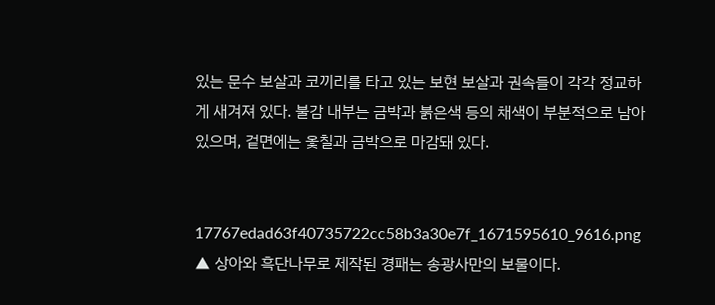있는 문수 보살과 코끼리를 타고 있는 보현 보살과 권속들이 각각 정교하게 새겨져 있다. 불감 내부는 금박과 붉은색 등의 채색이 부분적으로 남아있으며, 겉면에는 옻칠과 금박으로 마감돼 있다.


17767edad63f40735722cc58b3a30e7f_1671595610_9616.png
▲ 상아와 흑단나무로 제작된 경패는 송광사만의 보물이다.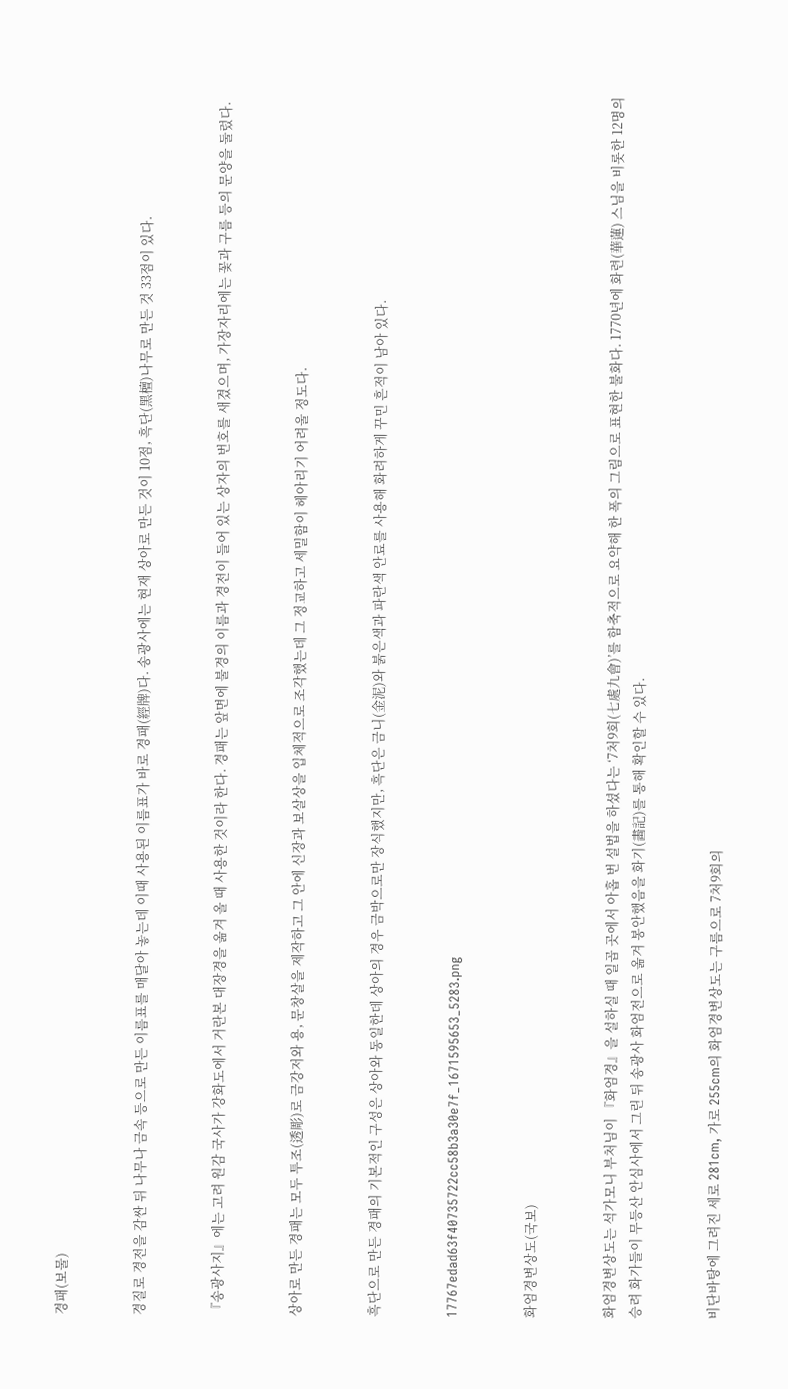경패(보물)


경질로 경전을 감싼 뒤 나무나 금속 등으로 만든 이름표를 매달아 놓는데 이때 사용된 이름표가 바로 경패(經牌)다. 송광사에는 현재 상아로 만든 것이 10점, 흑단(黑檀)나무로 만든 것 33점이 있다.


『송광사지』에는 고려 원감 국사가 강화도에서 거란본 대장경을 옮겨 올 때 사용한 것이라 한다. 경패는 앞면에 불경의 이름과 경전이 들어 있는 상자의 번호를 새겼으며, 가장자리에는 꽃과 구름 등의 문양을 둘렀다.


상아로 만든 경패는 모두 투조(透彫)로 금강저와 용, 문창살을 제작하고 그 안에 신장과 보살상을 입체적으로 조각했는데 그 정교하고 세밀함이 헤아리기 어려울 정도다.


흑단으로 만든 경패의 기본적인 구성은 상아와 동일한데 상아의 경우 금박으로만 장식했지만, 흑단은 금니(金泥)와 붉은색과 파란색 안료를 사용해 화려하게 꾸민 흔적이 남아 있다.


17767edad63f40735722cc58b3a30e7f_1671595653_5283.png


화엄경변상도(국보)


화엄경변상도는 석가모니 부처님이 『화엄경』을 설하실 때 일곱 곳에서 아홉 번 설법을 하셨다는 ‘7처9회(七處九會)’를 함축적으로 요약해 한 폭의 그림으로 표현한 불화다. 1770년에 화련(華蓮) 스님을 비롯한 12명의 승려 화가들이 무등산 안심사에서 그린 뒤 송광사 화엄전으로 옮겨 봉안했음을 화기(畵記)를 통해 확인할 수 있다.


비단바탕에 그려진 세로 281cm, 가로 255cm의 화엄경변상도는 구름으로 7처9회의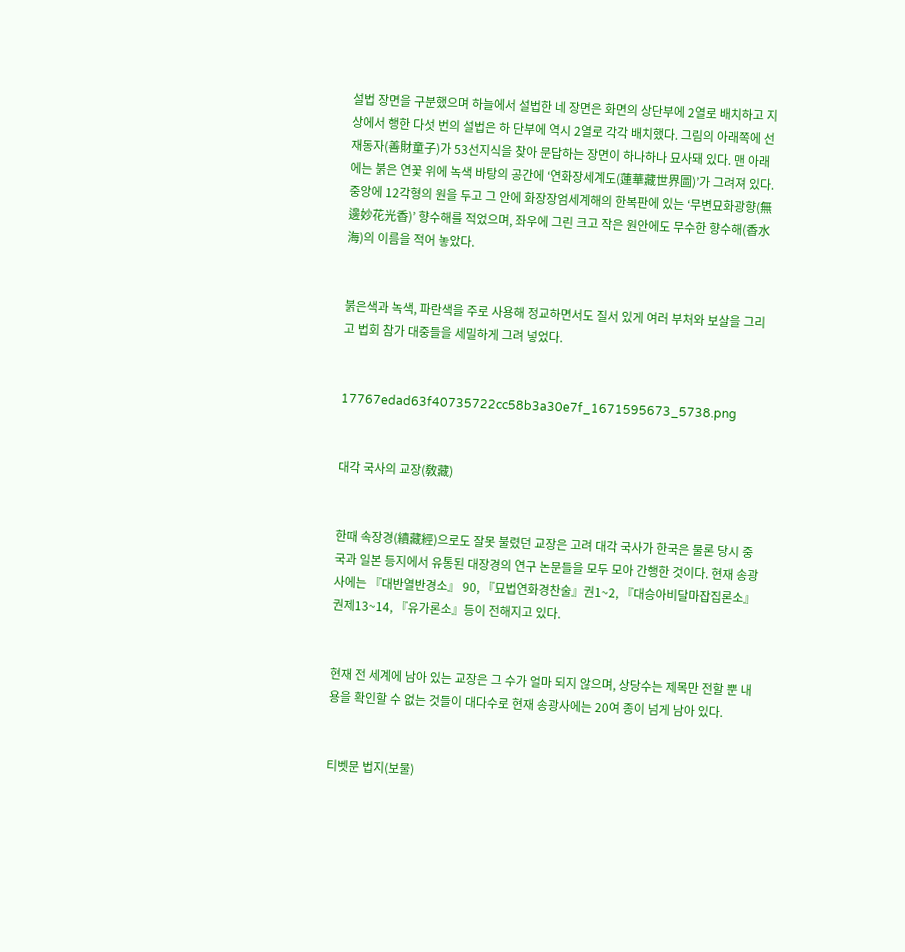설법 장면을 구분했으며 하늘에서 설법한 네 장면은 화면의 상단부에 2열로 배치하고 지상에서 행한 다섯 번의 설법은 하 단부에 역시 2열로 각각 배치했다. 그림의 아래쪽에 선재동자(善財童子)가 53선지식을 찾아 문답하는 장면이 하나하나 묘사돼 있다. 맨 아래에는 붉은 연꽃 위에 녹색 바탕의 공간에 ‘연화장세계도(蓮華藏世界圖)’가 그려져 있다. 중앙에 12각형의 원을 두고 그 안에 화장장엄세계해의 한복판에 있는 ‘무변묘화광향(無邊妙花光香)’ 향수해를 적었으며, 좌우에 그린 크고 작은 원안에도 무수한 향수해(香水海)의 이름을 적어 놓았다.


붉은색과 녹색, 파란색을 주로 사용해 정교하면서도 질서 있게 여러 부처와 보살을 그리고 법회 참가 대중들을 세밀하게 그려 넣었다.


17767edad63f40735722cc58b3a30e7f_1671595673_5738.png


대각 국사의 교장(敎藏)


한때 속장경(續藏經)으로도 잘못 불렸던 교장은 고려 대각 국사가 한국은 물론 당시 중국과 일본 등지에서 유통된 대장경의 연구 논문들을 모두 모아 간행한 것이다. 현재 송광사에는 『대반열반경소』 90, 『묘법연화경찬술』권1~2, 『대승아비달마잡집론소』권제13~14, 『유가론소』등이 전해지고 있다.


현재 전 세계에 남아 있는 교장은 그 수가 얼마 되지 않으며, 상당수는 제목만 전할 뿐 내용을 확인할 수 없는 것들이 대다수로 현재 송광사에는 20여 종이 넘게 남아 있다.


티벳문 법지(보물)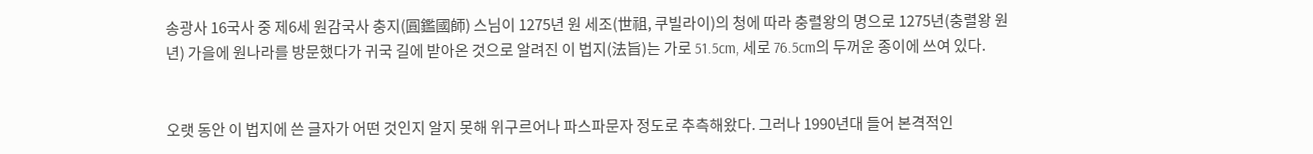송광사 16국사 중 제6세 원감국사 충지(圓鑑國師) 스님이 1275년 원 세조(世祖, 쿠빌라이)의 청에 따라 충렬왕의 명으로 1275년(충렬왕 원년) 가을에 원나라를 방문했다가 귀국 길에 받아온 것으로 알려진 이 법지(法旨)는 가로 51.5cm, 세로 76.5cm의 두꺼운 종이에 쓰여 있다.


오랫 동안 이 법지에 쓴 글자가 어떤 것인지 알지 못해 위구르어나 파스파문자 정도로 추측해왔다. 그러나 1990년대 들어 본격적인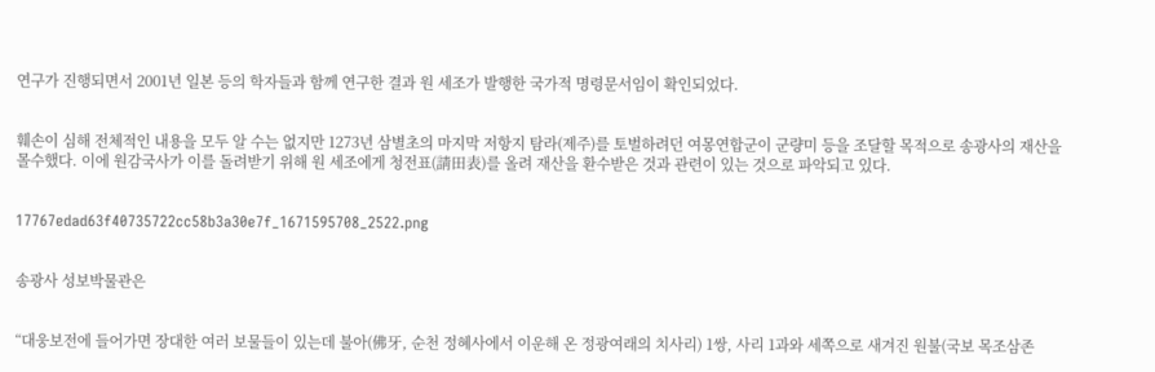연구가 진행되면서 2001년 일본 등의 학자들과 함께 연구한 결과 원 세조가 발행한 국가적 명령문서임이 확인되었다.


훼손이 심해 전체적인 내용을 모두 알 수는 없지만 1273년 삼별초의 마지막 저항지 탐라(제주)를 토벌하려던 여몽연합군이 군량미 등을 조달할 목적으로 송광사의 재산을 몰수했다. 이에 원감국사가 이를 돌려받기 위해 원 세조에게 청전표(請田表)를 올려 재산을 환수받은 것과 관련이 있는 것으로 파악되고 있다.


17767edad63f40735722cc58b3a30e7f_1671595708_2522.png


송광사 성보박물관은


“대웅보전에 들어가면 장대한 여러 보물들이 있는데 불아(佛牙, 순천 정혜사에서 이운해 온 정광여래의 치사리) 1쌍, 사리 1과와 세쪽으로 새겨진 원불(국보 목조삼존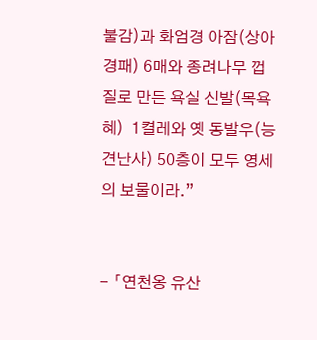불감)과 화엄경 아잠(상아 경패) 6매와 종려나무 껍질로 만든 욕실 신발(목욕혜)  1켤레와 옛 동발우(능견난사) 50층이 모두 영세의 보물이라.”


- 「연천옹 유산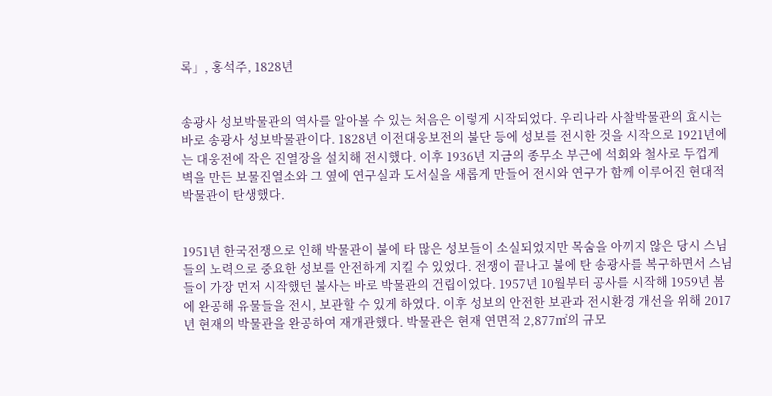록」, 홍석주, 1828년


송광사 성보박물관의 역사를 알아볼 수 있는 처음은 이렇게 시작되었다. 우리나라 사찰박물관의 효시는 바로 송광사 성보박물관이다. 1828년 이전대웅보전의 불단 등에 성보를 전시한 것을 시작으로 1921년에는 대웅전에 작은 진열장을 설치해 전시했다. 이후 1936년 지금의 종무소 부근에 석회와 철사로 두껍게 벽을 만든 보물진열소와 그 옆에 연구실과 도서실을 새롭게 만들어 전시와 연구가 함께 이루어진 현대적 박물관이 탄생했다.


1951년 한국전쟁으로 인해 박물관이 불에 타 많은 성보들이 소실되었지만 목숨을 아끼지 않은 당시 스님들의 노력으로 중요한 성보를 안전하게 지킬 수 있었다. 전쟁이 끝나고 불에 탄 송광사를 복구하면서 스님들이 가장 먼저 시작했던 불사는 바로 박물관의 건립이었다. 1957년 10월부터 공사를 시작해 1959년 봄에 완공해 유물들을 전시, 보관할 수 있게 하였다. 이후 성보의 안전한 보관과 전시환경 개선을 위해 2017년 현재의 박물관을 완공하여 재개관했다. 박물관은 현재 연면적 2,877㎡의 규모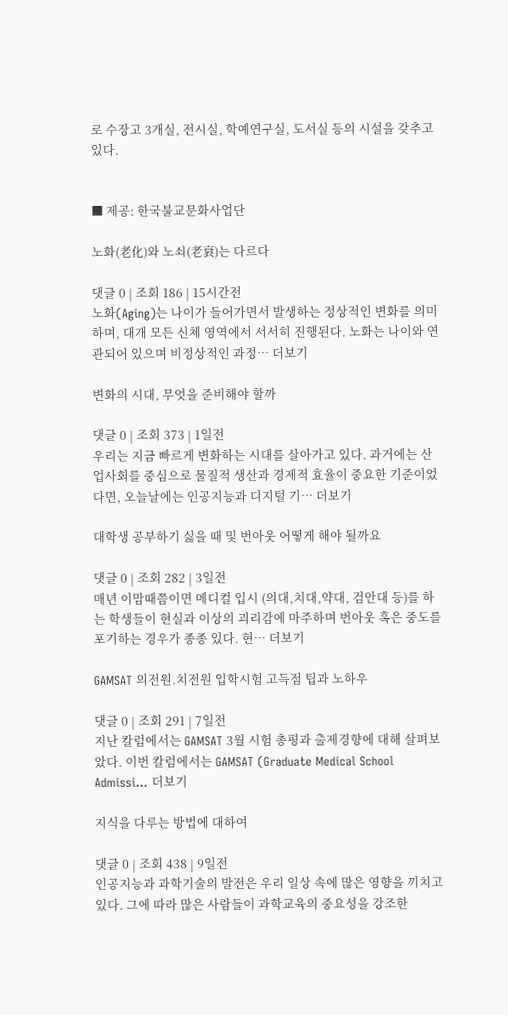로 수장고 3개실, 전시실, 학예연구실, 도서실 등의 시설을 갖추고 있다.


■ 제공: 한국불교문화사업단

노화(老化)와 노쇠(老衰)는 다르다

댓글 0 | 조회 186 | 15시간전
노화(Aging)는 나이가 들어가면서 발생하는 정상적인 변화를 의미하며, 대개 모든 신체 영역에서 서서히 진행된다. 노화는 나이와 연관되어 있으며 비정상적인 과정… 더보기

변화의 시대, 무엇을 준비해야 할까

댓글 0 | 조회 373 | 1일전
우리는 지금 빠르게 변화하는 시대를 살아가고 있다. 과거에는 산업사회를 중심으로 물질적 생산과 경제적 효율이 중요한 기준이었다면, 오늘날에는 인공지능과 디지털 기… 더보기

대학생 공부하기 싫을 때 및 번아웃 어떻게 해야 될까요

댓글 0 | 조회 282 | 3일전
매년 이맘때쯤이면 메디컬 입시 (의대,치대,약대, 검안대 등)를 하는 학생들이 현실과 이상의 괴리감에 마주하며 번아웃 혹은 중도를 포기하는 경우가 종종 있다. 현… 더보기

GAMSAT 의전원.치전원 입학시험 고득점 팁과 노하우

댓글 0 | 조회 291 | 7일전
지난 칼럼에서는 GAMSAT 3월 시험 총평과 출제경향에 대해 살펴보았다. 이번 칼럼에서는 GAMSAT (Graduate Medical School Admissi… 더보기

지식을 다루는 방법에 대하여

댓글 0 | 조회 438 | 9일전
인공지능과 과학기술의 발전은 우리 일상 속에 많은 영향을 끼치고 있다. 그에 따라 많은 사람들이 과학교육의 중요성을 강조한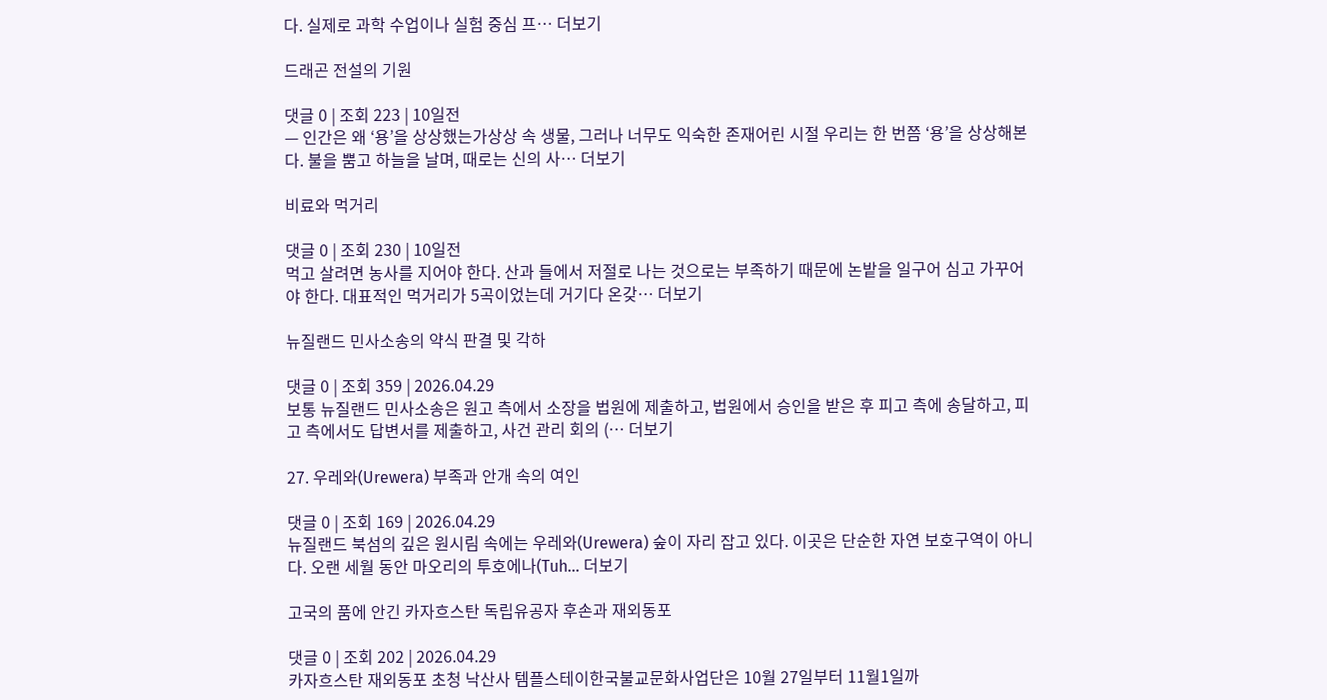다. 실제로 과학 수업이나 실험 중심 프… 더보기

드래곤 전설의 기원

댓글 0 | 조회 223 | 10일전
— 인간은 왜 ‘용’을 상상했는가상상 속 생물, 그러나 너무도 익숙한 존재어린 시절 우리는 한 번쯤 ‘용’을 상상해본다. 불을 뿜고 하늘을 날며, 때로는 신의 사… 더보기

비료와 먹거리

댓글 0 | 조회 230 | 10일전
먹고 살려면 농사를 지어야 한다. 산과 들에서 저절로 나는 것으로는 부족하기 때문에 논밭을 일구어 심고 가꾸어야 한다. 대표적인 먹거리가 5곡이었는데 거기다 온갖… 더보기

뉴질랜드 민사소송의 약식 판결 및 각하

댓글 0 | 조회 359 | 2026.04.29
보통 뉴질랜드 민사소송은 원고 측에서 소장을 법원에 제출하고, 법원에서 승인을 받은 후 피고 측에 송달하고, 피고 측에서도 답변서를 제출하고, 사건 관리 회의 (… 더보기

27. 우레와(Urewera) 부족과 안개 속의 여인

댓글 0 | 조회 169 | 2026.04.29
뉴질랜드 북섬의 깊은 원시림 속에는 우레와(Urewera) 숲이 자리 잡고 있다. 이곳은 단순한 자연 보호구역이 아니다. 오랜 세월 동안 마오리의 투호에나(Tuh… 더보기

고국의 품에 안긴 카자흐스탄 독립유공자 후손과 재외동포

댓글 0 | 조회 202 | 2026.04.29
카자흐스탄 재외동포 초청 낙산사 템플스테이한국불교문화사업단은 10월 27일부터 11월1일까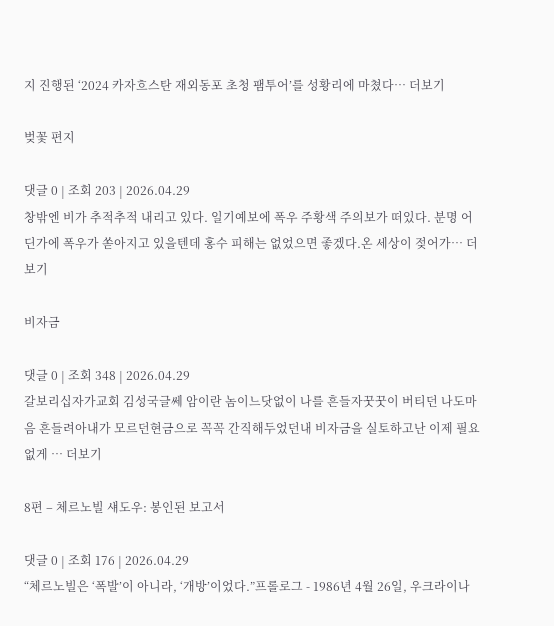지 진행된 ‘2024 카자흐스탄 재외동포 초청 팸투어’를 성황리에 마쳤다… 더보기

벚꽃 편지

댓글 0 | 조회 203 | 2026.04.29
창밖엔 비가 추적추적 내리고 있다. 일기예보에 폭우 주황색 주의보가 떠있다. 분명 어딘가에 폭우가 쏟아지고 있을텐데 홍수 피해는 없었으면 좋겠다.온 세상이 젖어가… 더보기

비자금

댓글 0 | 조회 348 | 2026.04.29
갈보리십자가교회 김성국글쎄 암이란 놈이느닷없이 나를 흔들자꿋꿋이 버티던 나도마음 흔들려아내가 모르던현금으로 꼭꼭 간직해두었던내 비자금을 실토하고난 이제 필요없게 … 더보기

8편 – 체르노빌 섀도우: 봉인된 보고서

댓글 0 | 조회 176 | 2026.04.29
“체르노빌은 ‘폭발’이 아니라, ‘개방’이었다.”프롤로그 - 1986년 4월 26일, 우크라이나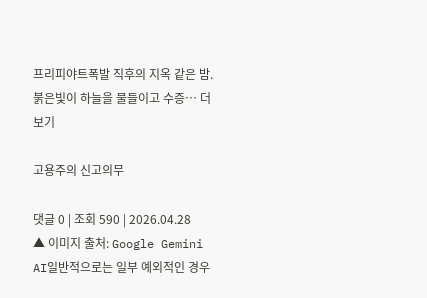프리피야트폭발 직후의 지옥 같은 밤.붉은빛이 하늘을 물들이고 수증… 더보기

고용주의 신고의무

댓글 0 | 조회 590 | 2026.04.28
▲ 이미지 출처: Google Gemini AI일반적으로는 일부 예외적인 경우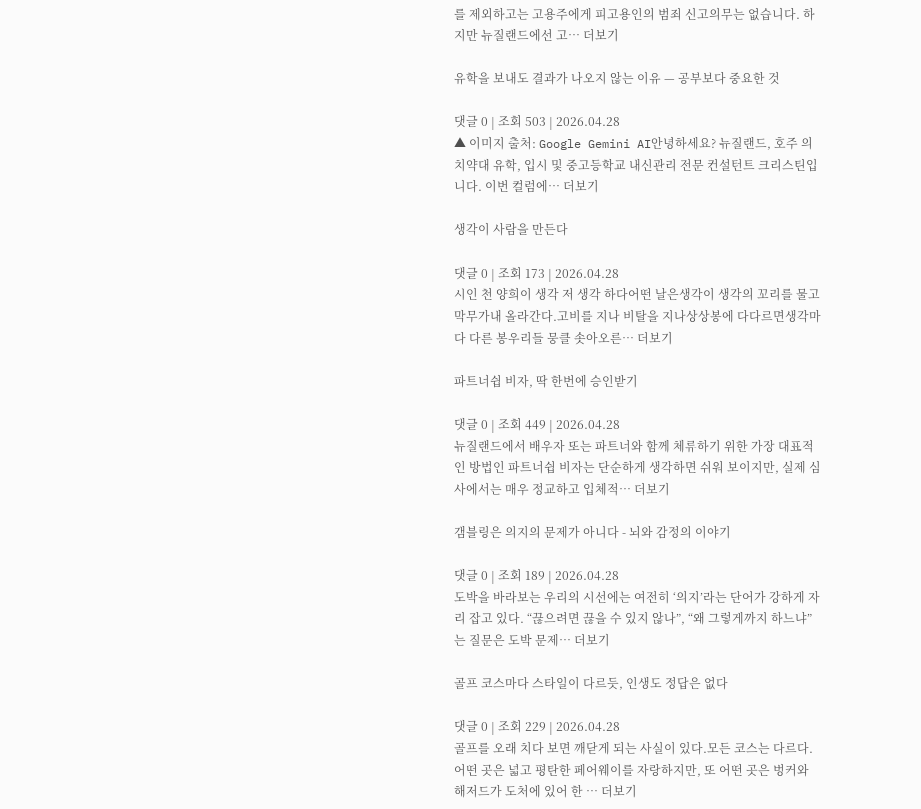를 제외하고는 고용주에게 피고용인의 범죄 신고의무는 없습니다. 하지만 뉴질랜드에선 고… 더보기

유학을 보내도 결과가 나오지 않는 이유 — 공부보다 중요한 것

댓글 0 | 조회 503 | 2026.04.28
▲ 이미지 출처: Google Gemini AI안녕하세요? 뉴질랜드, 호주 의치약대 유학, 입시 및 중고등학교 내신관리 전문 컨설턴트 크리스틴입니다. 이번 컬럼에… 더보기

생각이 사람을 만든다

댓글 0 | 조회 173 | 2026.04.28
시인 천 양희이 생각 저 생각 하다어떤 날은생각이 생각의 꼬리를 물고막무가내 올라간다.고비를 지나 비탈을 지나상상봉에 다다르면생각마다 다른 봉우리들 뭉클 솟아오른… 더보기

파트너쉽 비자, 딱 한번에 승인받기

댓글 0 | 조회 449 | 2026.04.28
뉴질랜드에서 배우자 또는 파트너와 함께 체류하기 위한 가장 대표적인 방법인 파트너쉽 비자는 단순하게 생각하면 쉬워 보이지만, 실제 심사에서는 매우 정교하고 입체적… 더보기

갬블링은 의지의 문제가 아니다 - 뇌와 감정의 이야기

댓글 0 | 조회 189 | 2026.04.28
도박을 바라보는 우리의 시선에는 여전히 ‘의지’라는 단어가 강하게 자리 잡고 있다. “끊으려면 끊을 수 있지 않나”, “왜 그렇게까지 하느냐”는 질문은 도박 문제… 더보기

골프 코스마다 스타일이 다르듯, 인생도 정답은 없다

댓글 0 | 조회 229 | 2026.04.28
골프를 오래 치다 보면 깨닫게 되는 사실이 있다.모든 코스는 다르다.어떤 곳은 넓고 평탄한 페어웨이를 자랑하지만, 또 어떤 곳은 벙커와 해저드가 도처에 있어 한 … 더보기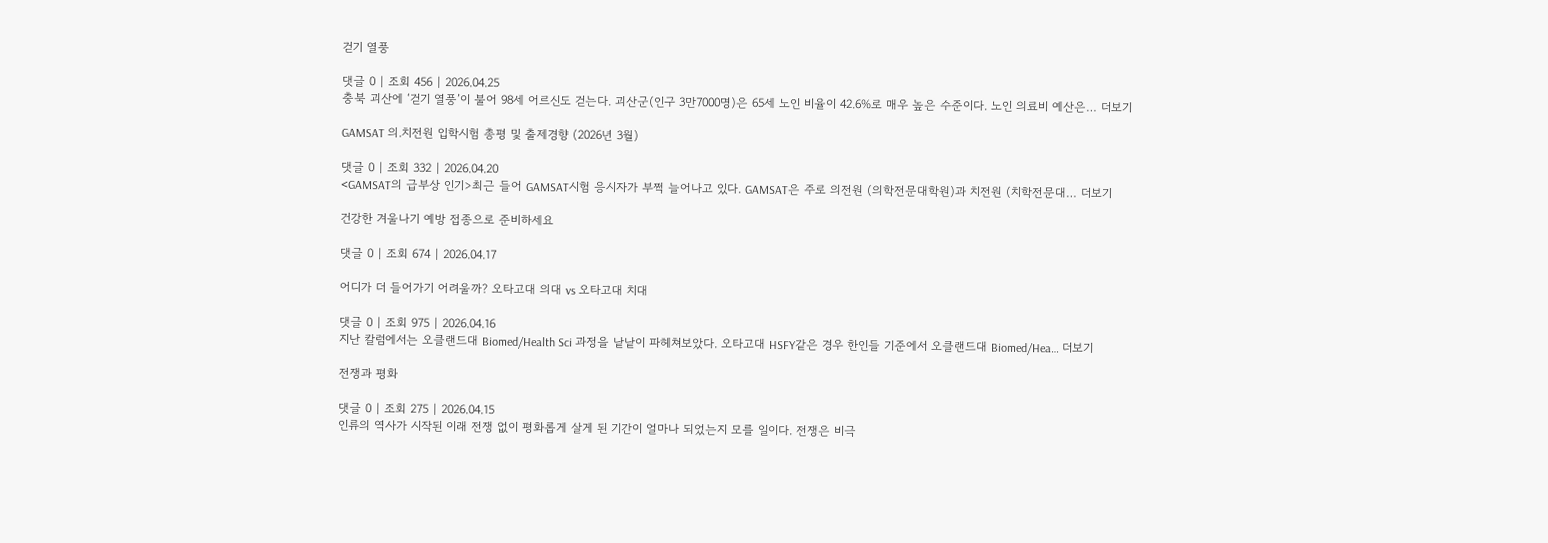걷기 열풍

댓글 0 | 조회 456 | 2026.04.25
충북 괴산에 ‘걷기 열풍’이 불어 98세 어르신도 걷는다. 괴산군(인구 3만7000명)은 65세 노인 비율이 42.6%로 매우 높은 수준이다. 노인 의료비 예산은… 더보기

GAMSAT 의.치전원 입학시험 총평 및 출제경향 (2026년 3월)

댓글 0 | 조회 332 | 2026.04.20
<GAMSAT의 급부상 인기>최근 들어 GAMSAT시험 응시자가 부쩍 늘어나고 있다. GAMSAT은 주로 의전원 (의학전문대학원)과 치전원 (치학전문대… 더보기

건강한 겨울나기 예방 접종으로 준비하세요

댓글 0 | 조회 674 | 2026.04.17

어디가 더 들어가기 어려울까? 오타고대 의대 vs 오타고대 치대

댓글 0 | 조회 975 | 2026.04.16
지난 칼럼에서는 오클랜드대 Biomed/Health Sci 과정을 낱낱이 파헤쳐보았다. 오타고대 HSFY같은 경우 한인들 기준에서 오클랜드대 Biomed/Hea… 더보기

전쟁과 평화

댓글 0 | 조회 275 | 2026.04.15
인류의 역사가 시작된 이래 전쟁 없이 평화롭게 살게 된 기간이 얼마나 되었는지 모를 일이다. 전쟁은 비극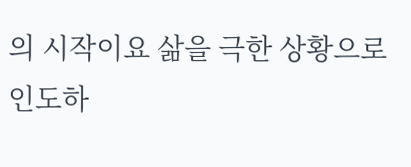의 시작이요 삶을 극한 상황으로 인도하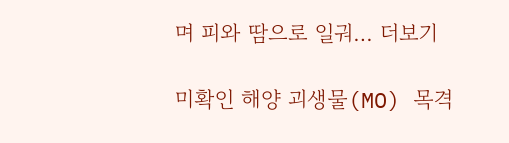며 피와 땀으로 일궈… 더보기

미확인 해양 괴생물(MO) 목격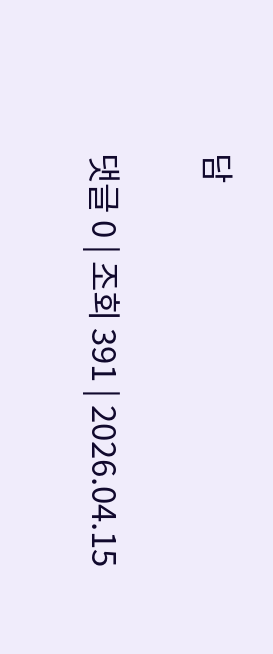담

댓글 0 | 조회 391 | 2026.04.15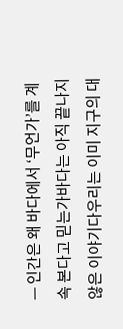— 인간은 왜 바다에서 ‘무언가’를 계속 본다고 믿는가바다는 아직 끝나지 않은 이야기다우리는 이미 지구의 대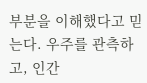부분을 이해했다고 믿는다. 우주를 관측하고, 인간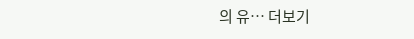의 유… 더보기